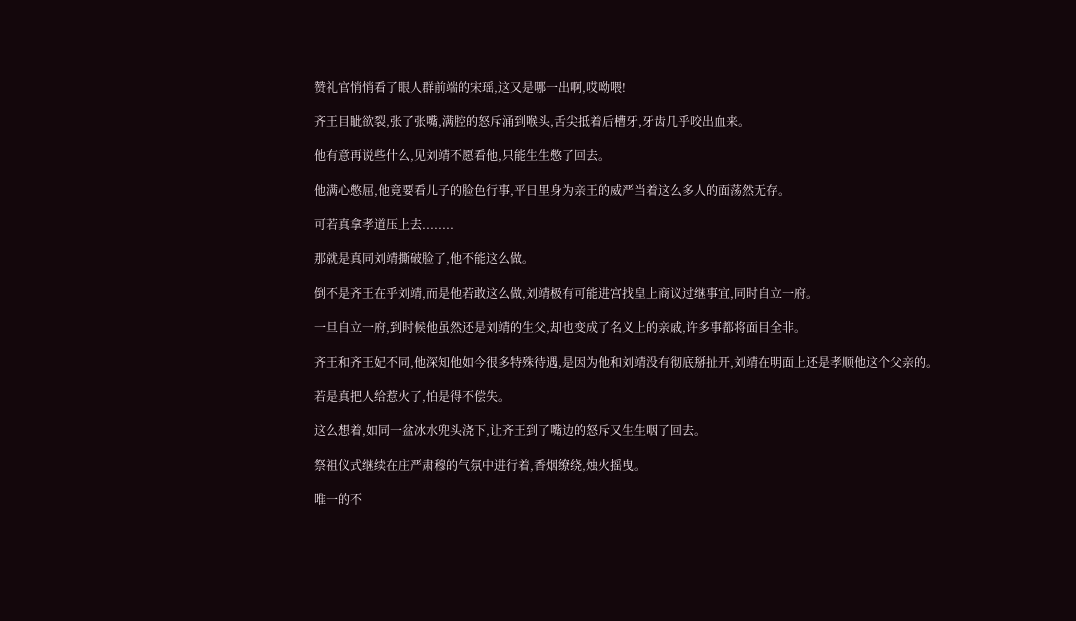赞礼官悄悄看了眼人群前端的宋瑶,这又是哪一出啊,哎呦喂!

齐王目眦欲裂,张了张嘴,满腔的怒斥涌到喉头,舌尖抵着后槽牙,牙齿几乎咬出血来。

他有意再说些什么,见刘靖不愿看他,只能生生憋了回去。

他满心憋屈,他竟要看儿子的脸色行事,平日里身为亲王的威严当着这么多人的面荡然无存。

可若真拿孝道压上去........

那就是真同刘靖撕破脸了,他不能这么做。

倒不是齐王在乎刘靖,而是他若敢这么做,刘靖极有可能进宫找皇上商议过继事宜,同时自立一府。

一旦自立一府,到时候他虽然还是刘靖的生父,却也变成了名义上的亲戚,许多事都将面目全非。

齐王和齐王妃不同,他深知他如今很多特殊待遇,是因为他和刘靖没有彻底掰扯开,刘靖在明面上还是孝顺他这个父亲的。

若是真把人给惹火了,怕是得不偿失。

这么想着,如同一盆冰水兜头浇下,让齐王到了嘴边的怒斥又生生咽了回去。

祭祖仪式继续在庄严肃穆的气氛中进行着,香烟缭绕,烛火摇曳。

唯一的不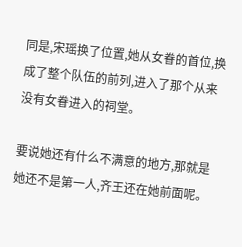同是,宋瑶换了位置,她从女眷的首位,换成了整个队伍的前列,进入了那个从来没有女眷进入的祠堂。

要说她还有什么不满意的地方,那就是她还不是第一人,齐王还在她前面呢。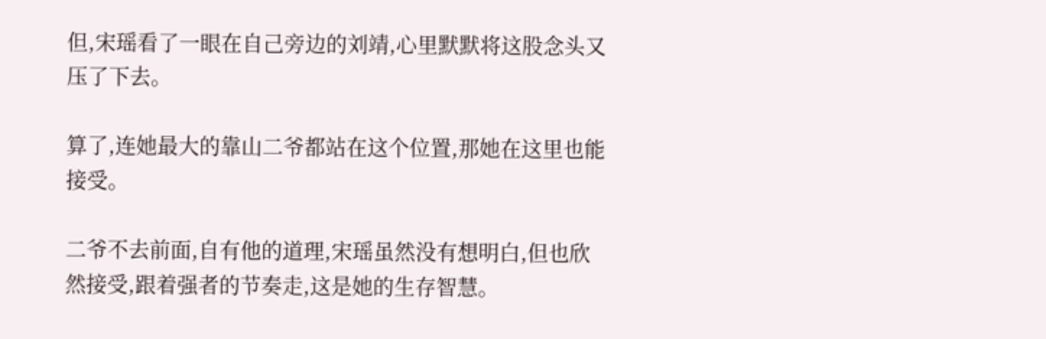但,宋瑶看了一眼在自己旁边的刘靖,心里默默将这股念头又压了下去。

算了,连她最大的靠山二爷都站在这个位置,那她在这里也能接受。

二爷不去前面,自有他的道理,宋瑶虽然没有想明白,但也欣然接受,跟着强者的节奏走,这是她的生存智慧。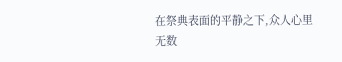在祭典表面的平静之下,众人心里无数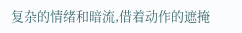复杂的情绪和暗流,借着动作的遮掩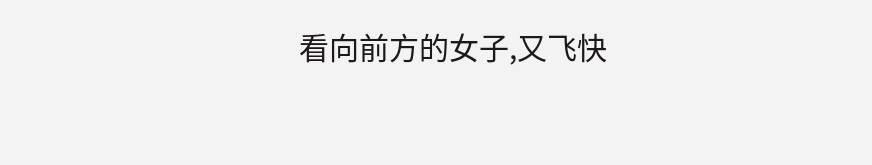看向前方的女子,又飞快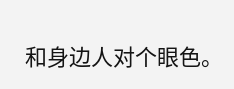和身边人对个眼色。